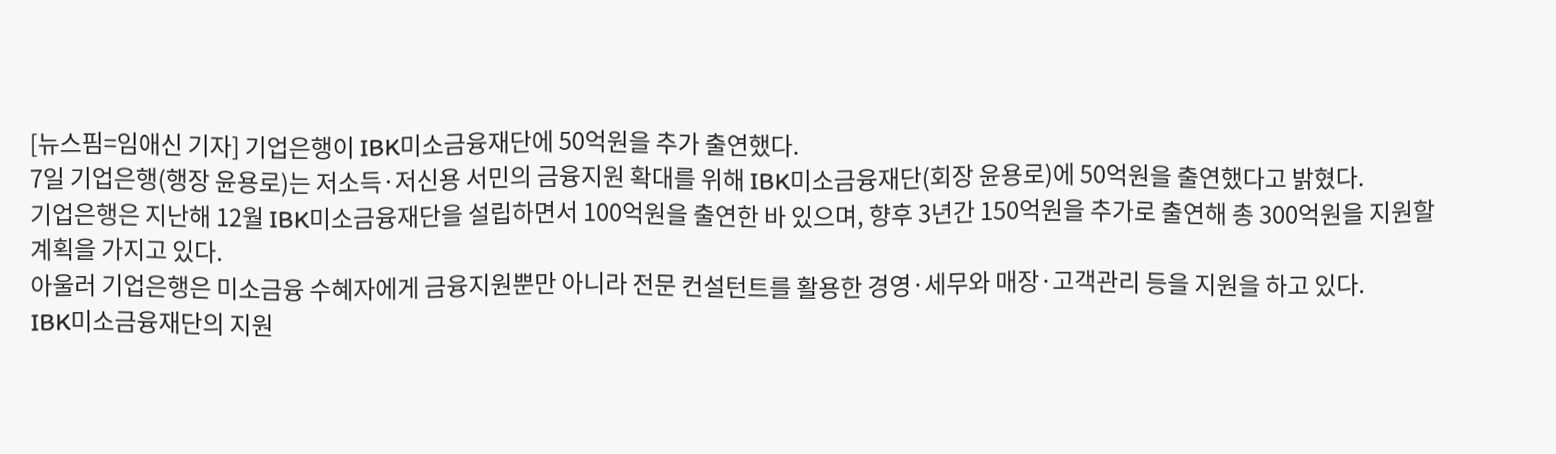[뉴스핌=임애신 기자] 기업은행이 IBK미소금융재단에 50억원을 추가 출연했다.
7일 기업은행(행장 윤용로)는 저소득·저신용 서민의 금융지원 확대를 위해 IBK미소금융재단(회장 윤용로)에 50억원을 출연했다고 밝혔다.
기업은행은 지난해 12월 IBK미소금융재단을 설립하면서 100억원을 출연한 바 있으며, 향후 3년간 150억원을 추가로 출연해 총 300억원을 지원할 계획을 가지고 있다.
아울러 기업은행은 미소금융 수혜자에게 금융지원뿐만 아니라 전문 컨설턴트를 활용한 경영·세무와 매장·고객관리 등을 지원을 하고 있다.
IBK미소금융재단의 지원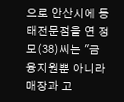으로 안산시에 동태전문점을 연 정모(38)씨는 "금융지원뿐 아니라 매장과 고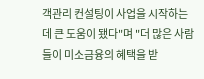객관리 컨설팅이 사업을 시작하는 데 큰 도움이 됐다"며 "더 많은 사람들이 미소금융의 혜택을 받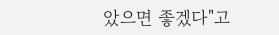았으면 좋겠다"고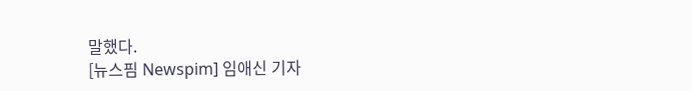말했다.
[뉴스핌 Newspim] 임애신 기자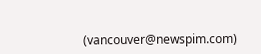(vancouver@newspim.com)